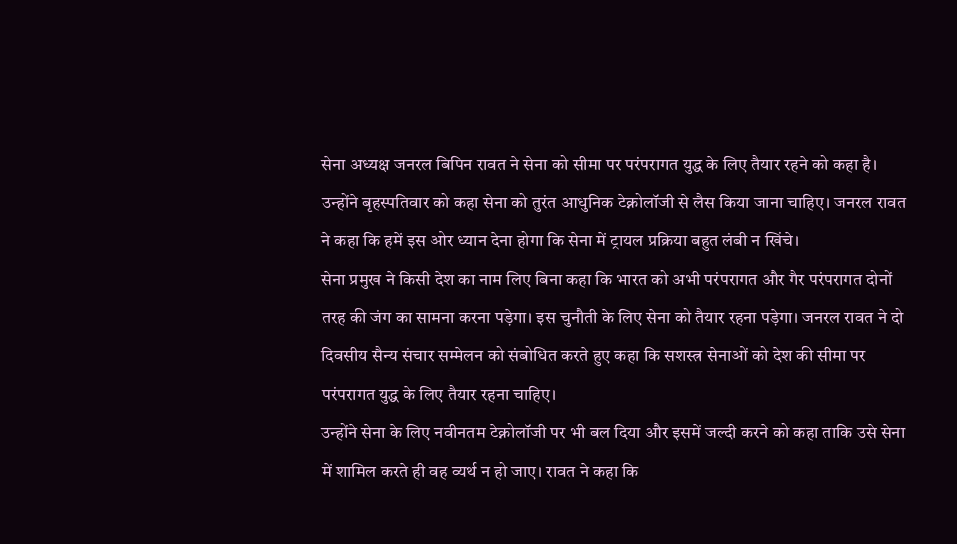सेना अध्यक्ष जनरल बिपिन रावत ने सेना को सीमा पर परंपरागत युद्ध के लिए तैयार रहने को कहा है। उन्होंने बृहस्पतिवार को कहा सेना को तुरंत आधुनिक टेक्नोलॉजी से लैस किया जाना चाहिए। जनरल रावत ने कहा कि हमें इस ओर ध्यान देना होगा कि सेना में ट्रायल प्रक्रिया बहुत लंबी न खिंचे।
सेना प्रमुख ने किसी देश का नाम लिए बिना कहा कि भारत को अभी परंपरागत और गैर परंपरागत दोनों तरह की जंग का सामना करना पड़ेगा। इस चुनौती के लिए सेना को तैयार रहना पड़ेगा। जनरल रावत ने दो दिवसीय सैन्य संचार सम्मेलन को संबोधित करते हुए कहा कि सशस्त्र सेनाओं को देश की सीमा पर परंपरागत युद्ध के लिए तैयार रहना चाहिए।
उन्होंने सेना के लिए नवीनतम टेक्नोलॉजी पर भी बल दिया और इसमें जल्दी करने को कहा ताकि उसे सेना में शामिल करते ही वह व्यर्थ न हो जाए। रावत ने कहा कि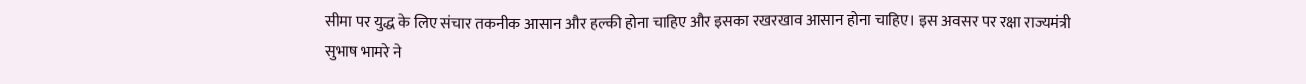सीमा पर युद्ध के लिए संचार तकनीक आसान और हल्की होना चाहिए और इसका रखरखाव आसान होना चाहिए। इस अवसर पर रक्षा राज्यमंत्री सुभाष भामरे ने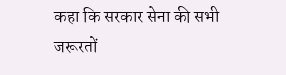कहा कि सरकार सेना की सभी जरूरतों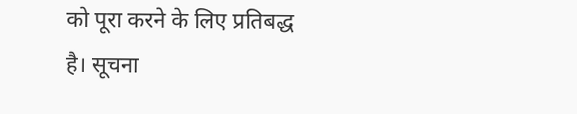को पूरा करने के लिए प्रतिबद्ध है। सूचना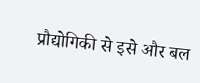प्रौद्योगिकी से इसे और बल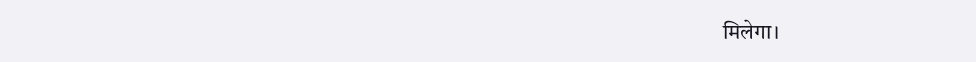मिलेगा।